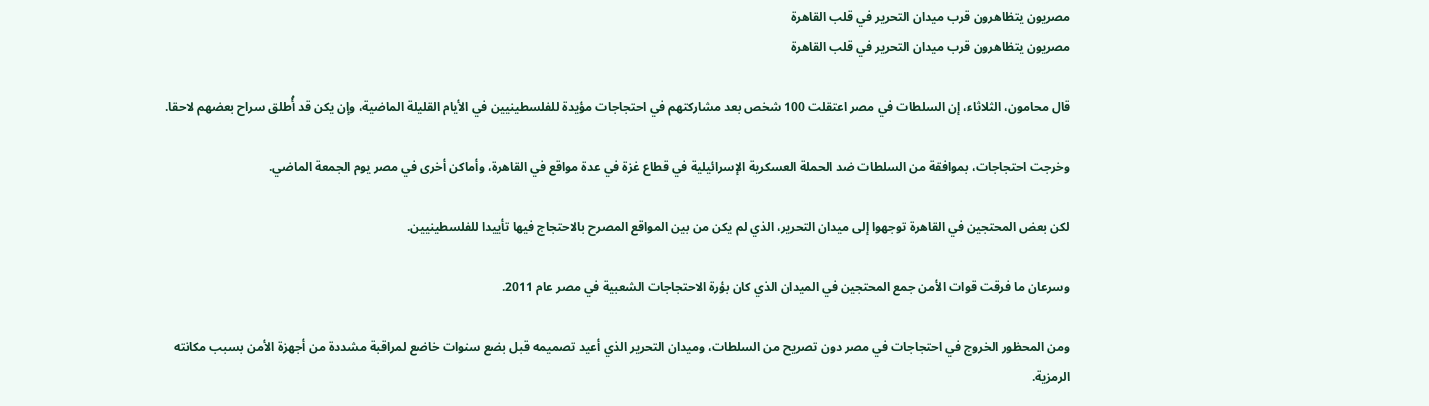مصريون يتظاهرون قرب ميدان التحرير في قلب القاهرة
مصريون يتظاهرون قرب ميدان التحرير في قلب القاهرة

قال محامون، الثلاثاء، إن السلطات في مصر اعتقلت 100 شخص بعد مشاركتهم في احتجاجات مؤيدة للفلسطينيين في الأيام القليلة الماضية، وإن يكن قد أُطلق سراح بعضهم لاحقا.

وخرجت احتجاجات، بموافقة من السلطات ضد الحملة العسكرية الإسرائيلية في قطاع غزة في عدة مواقع في القاهرة، وأماكن أخرى في مصر يوم الجمعة الماضي.

لكن بعض المحتجين في القاهرة توجهوا إلى ميدان التحرير، الذي لم يكن من بين المواقع المصرح بالاحتجاج فيها تأييدا للفلسطينيين.

وسرعان ما فرقت قوات الأمن جمع المحتجين في الميدان الذي كان بؤرة الاحتجاجات الشعبية في مصر عام 2011.

ومن المحظور الخروج في احتجاجات في مصر دون تصريح من السلطات، وميدان التحرير الذي أعيد تصميمه قبل بضع سنوات خاضع لمراقبة مشددة من أجهزة الأمن بسبب مكانته الرمزية.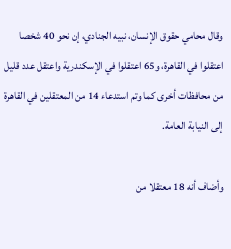وقال محامي حقوق الإنسان، نبيه الجنادي، إن نحو 40 شخصا اعتقلوا في القاهرة، و65 اعتقلوا في الإسكندرية واعتقل عدد قليل من محافظات أخرى كما وتم استدعاء 14 من المعتقلين في القاهرة إلى النيابة العامة.

وأضاف أنه 18 معتقلا من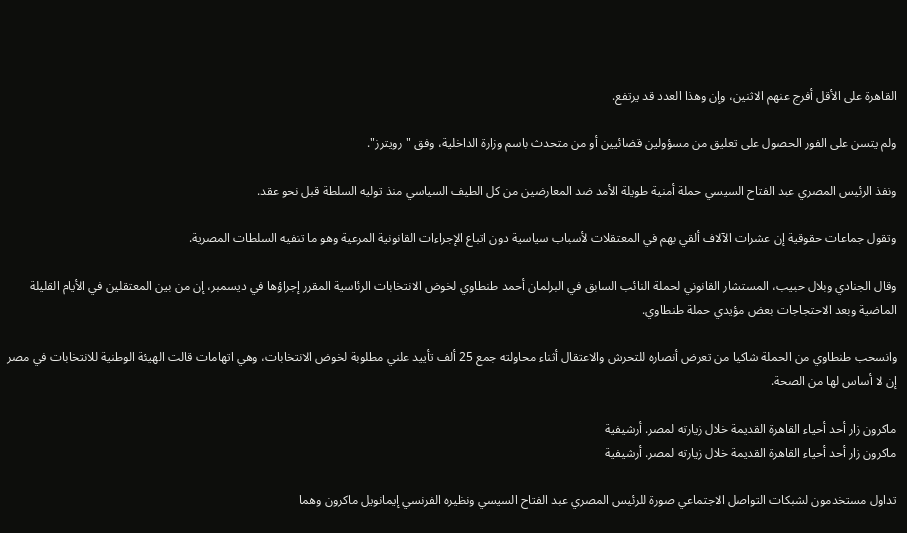القاهرة على الأقل أفرج عنهم الاثنين، وإن وهذا العدد قد يرتفع.

ولم يتسن على الفور الحصول على تعليق من مسؤولين قضائيين أو من متحدث باسم وزارة الداخلية، وفق "رويترز".

ونفذ الرئيس المصري عبد الفتاح السيسي حملة أمنية طويلة الأمد ضد المعارضين من كل الطيف السياسي منذ توليه السلطة قبل نحو عقد.

وتقول جماعات حقوقية إن عشرات الآلاف ألقي بهم في المعتقلات لأسباب سياسية دون اتباع الإجراءات القانونية المرعية وهو ما تنفيه السلطات المصرية.

وقال الجنادي وبلال حبيب، المستشار القانوني لحملة النائب السابق في البرلمان أحمد طنطاوي لخوض الانتخابات الرئاسية المقرر إجراؤها في ديسمبر، إن من بين المعتقلين في الأيام القليلة الماضية وبعد الاحتجاجات بعض مؤيدي حملة طنطاوي.

وانسحب طنطاوي من الحملة شاكيا من تعرض أنصاره للتحرش والاعتقال أثناء محاولته جمع 25 ألف تأييد علني مطلوبة لخوض الانتخابات، وهي اتهامات قالت الهيئة الوطنية للانتخابات في مصر إن لا أساس لها من الصحة.

ماكرون زار أحد أحياء القاهرة القديمة خلال زيارته لمصر. أرشيفية
ماكرون زار أحد أحياء القاهرة القديمة خلال زيارته لمصر. أرشيفية

تداول مستخدمون لشبكات التواصل الاجتماعي صورة للرئيس المصري عبد الفتاح السيسي ونظيره الفرنسي إيمانويل ماكرون وهما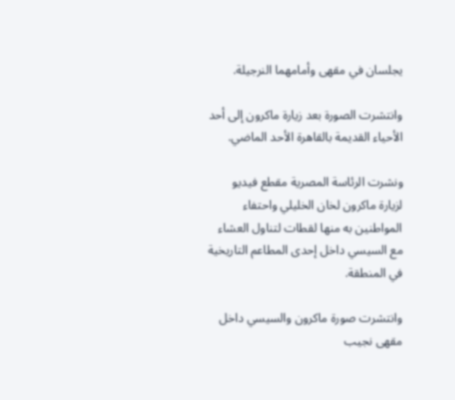يجلسان في مقهى وأمامهما النرجيلة.

وانتشرت الصورة بعد زيارة ماكرون إلى أحد الأحياء القديمة بالقاهرة الأحد الماضي.

ونشرت الرئاسة المصرية مقطع فيديو لزيارة ماكرون لخان الخليلي واحتفاء المواطنين به منها لقطات لتناول العشاء مع السيسي داخل إحدى المطاعم التاريخية في المنطقة.

وانتشرت صورة ماكرون والسيسي داخل مقهى نجيب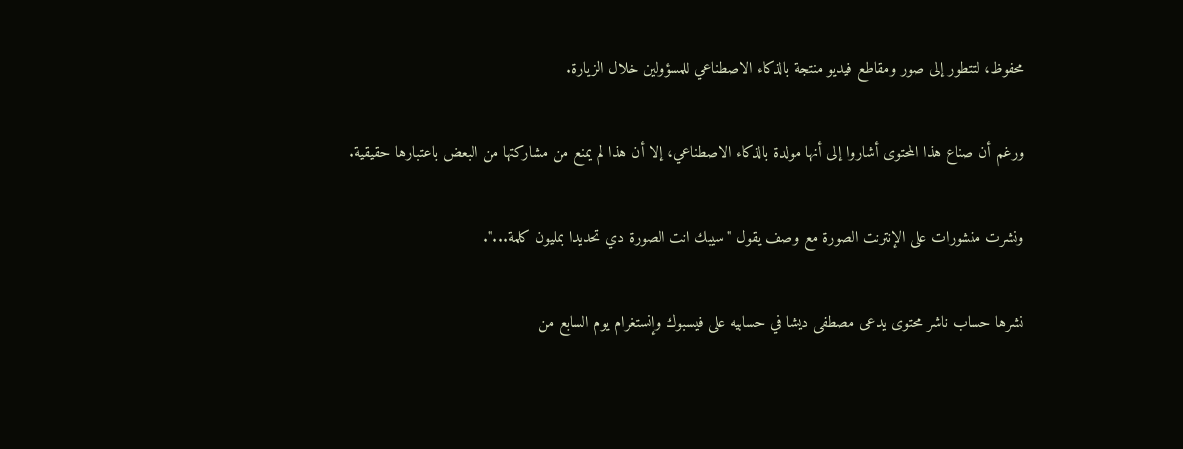محفوظ، لتتطور إلى صور ومقاطع فيديو منتجة بالذكاء الاصطناعي للمسؤولين خلال الزيارة.

ورغم أن صناع هذا المحتوى أشاروا إلى أنها مولدة بالذكاء الاصطناعي، إلا أن هذا لم يمنع من مشاركتها من البعض باعتبارها حقيقية.

ونشرت منشورات على الإنترنت الصورة مع وصف يقول "سيبك انت الصورة دي تحديدا بمليون كلمة...".

نشرها حساب ناشر محتوى يدعى مصطفى ديشا في حسابيه على فيسبوك وإنستغرام يوم السابع من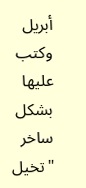أبريل وكتب عليها بشكل ساخر "تخيل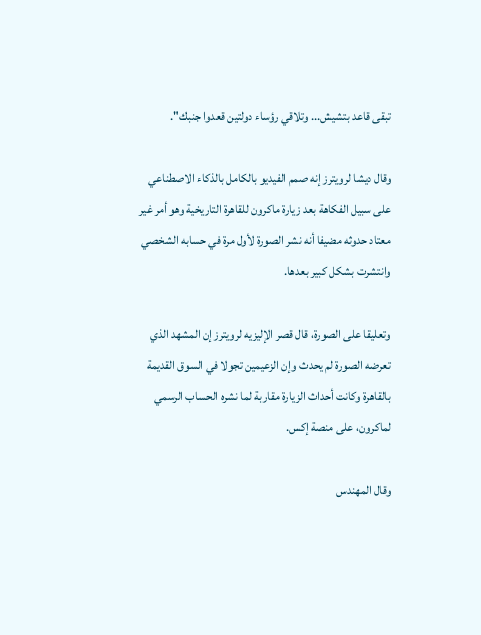تبقى قاعد بتشيش... وتلاقي رؤساء دولتين قعدوا جنبك".

وقال ديشا لرويترز إنه صمم الفيديو بالكامل بالذكاء الاصطناعي على سبيل الفكاهة بعد زيارة ماكرون للقاهرة التاريخية وهو أمر غير معتاد حدوثه مضيفا أنه نشر الصورة لأول مرة في حسابه الشخصي وانتشرت بشكل كبير بعدها.

وتعليقا على الصورة، قال قصر الإليزيه لرويترز إن المشهد الذي تعرضه الصورة لم يحدث وإن الزعيمين تجولا في السوق القديمة بالقاهرة وكانت أحداث الزيارة مقاربة لما نشره الحساب الرسمي لماكرون، على منصة إكس.

وقال المهندس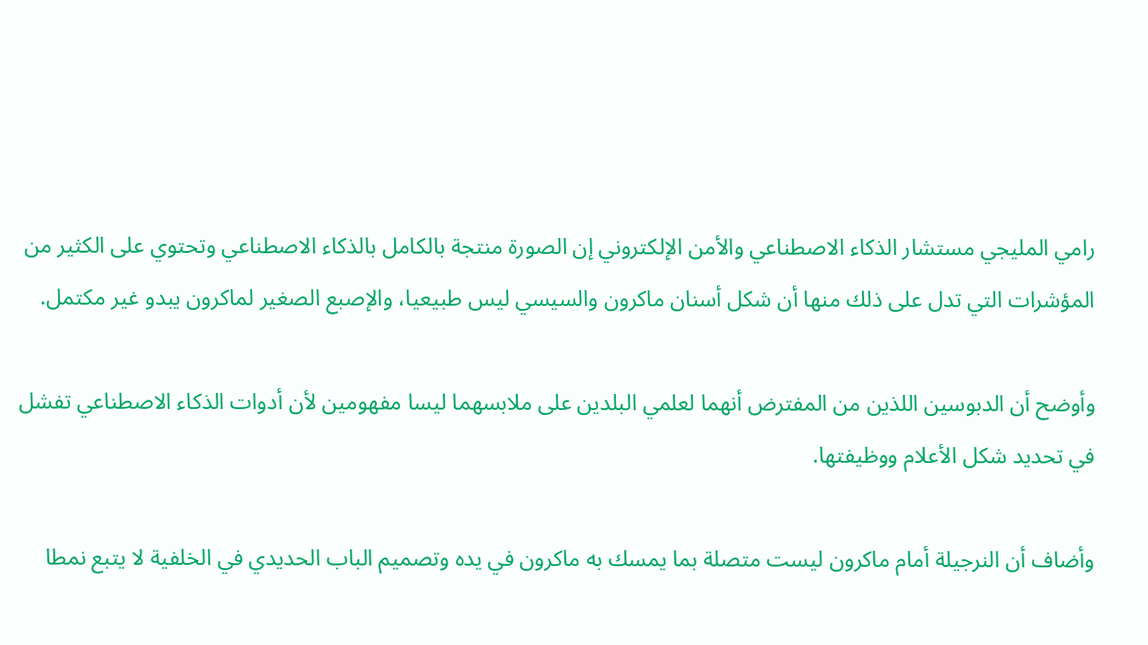رامي المليجي مستشار الذكاء الاصطناعي والأمن الإلكتروني إن الصورة منتجة بالكامل بالذكاء الاصطناعي وتحتوي على الكثير من المؤشرات التي تدل على ذلك منها أن شكل أسنان ماكرون والسيسي ليس طبيعيا، والإصبع الصغير لماكرون يبدو غير مكتمل.

وأوضح أن الدبوسين اللذين من المفترض أنهما لعلمي البلدين على ملابسهما ليسا مفهومين لأن أدوات الذكاء الاصطناعي تفشل في تحديد شكل الأعلام ووظيفتها.

وأضاف أن النرجيلة أمام ماكرون ليست متصلة بما يمسك به ماكرون في يده وتصميم الباب الحديدي في الخلفية لا يتبع نمطا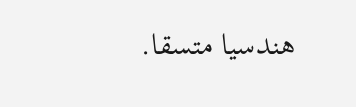هندسيا متسقا.